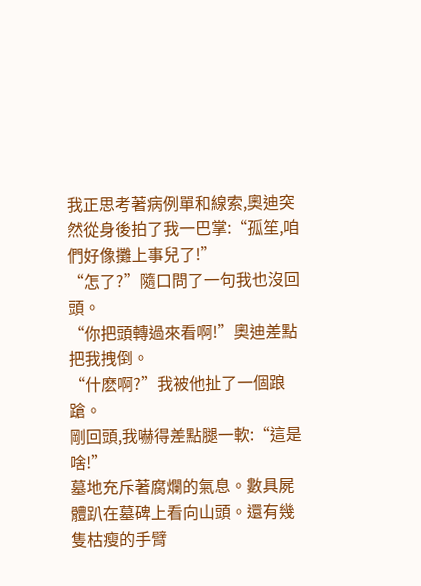我正思考著病例單和線索,奧迪突然從身後拍了我一巴掌:“孤笙,咱們好像攤上事兒了!”
“怎了?”隨口問了一句我也沒回頭。
“你把頭轉過來看啊!”奧迪差點把我拽倒。
“什麽啊?”我被他扯了一個踉蹌。
剛回頭,我嚇得差點腿一軟:“這是啥!”
墓地充斥著腐爛的氣息。數具屍體趴在墓碑上看向山頭。還有幾隻枯瘦的手臂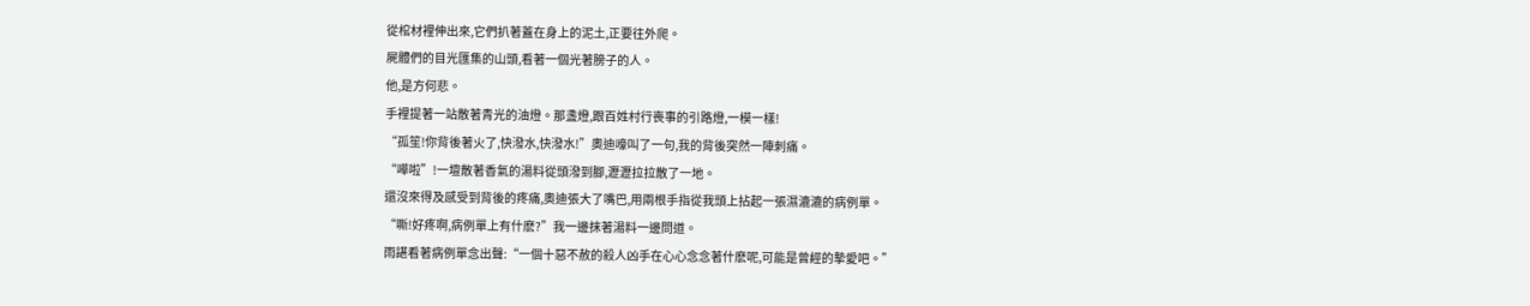從棺材裡伸出來,它們扒著蓋在身上的泥土,正要往外爬。
屍體們的目光匯集的山頭,看著一個光著膀子的人。
他,是方何悲。
手裡提著一站散著青光的油燈。那盞燈,跟百姓村行喪事的引路燈,一模一樣!
“孤笙!你背後著火了,快潑水,快潑水!”奧迪嚎叫了一句,我的背後突然一陣刺痛。
“嘩啦”!一壇散著香氣的湯料從頭潑到腳,瀝瀝拉拉散了一地。
還沒來得及感受到背後的疼痛,奧迪張大了嘴巴,用兩根手指從我頭上拈起一張濕漉漉的病例單。
“嘶!好疼啊,病例單上有什麽?”我一邊抹著湯料一邊問道。
雨諶看著病例單念出聲:“一個十惡不赦的殺人凶手在心心念念著什麽呢,可能是曾經的摯愛吧。”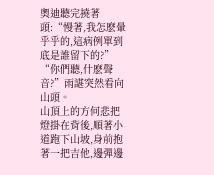奧迪聽完撓著頭:“慢著,我怎麽暈乎乎的,這病例單到底是誰留下的?”
“你們聽,什麽聲音?”雨諶突然看向山頭。
山頂上的方何悲把燈掛在背後,順著小道跑下山坡,身前抱著一把吉他,邊彈邊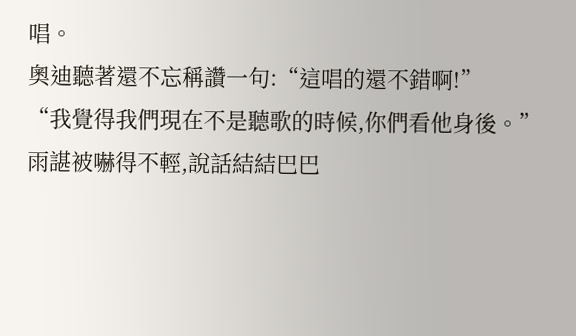唱。
奧迪聽著還不忘稱讚一句:“這唱的還不錯啊!”
“我覺得我們現在不是聽歌的時候,你們看他身後。”雨諶被嚇得不輕,說話結結巴巴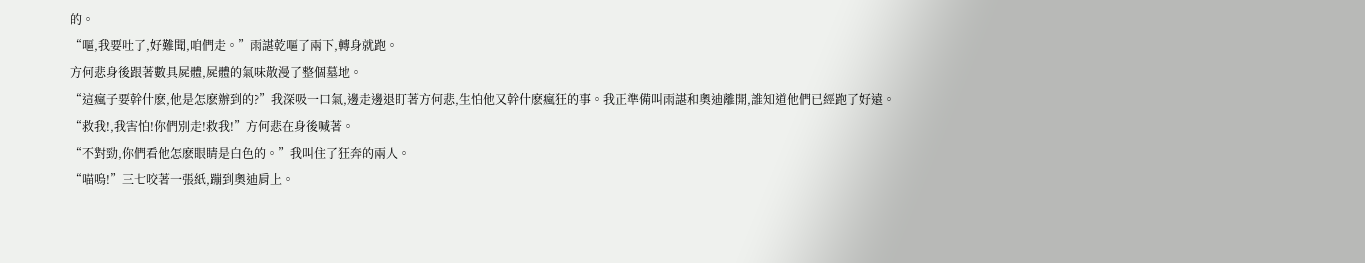的。
“嘔,我要吐了,好難聞,咱們走。”雨諶乾嘔了兩下,轉身就跑。
方何悲身後跟著數具屍體,屍體的氣味散漫了整個墓地。
“這瘋子要幹什麽,他是怎麽辦到的?”我深吸一口氣,邊走邊退盯著方何悲,生怕他又幹什麽瘋狂的事。我正準備叫雨諶和奧迪離開,誰知道他們已經跑了好遠。
“救我!,我害怕!你們別走!救我!”方何悲在身後喊著。
“不對勁,你們看他怎麽眼睛是白色的。”我叫住了狂奔的兩人。
“喵嗚!”三七咬著一張紙,蹦到奧迪肩上。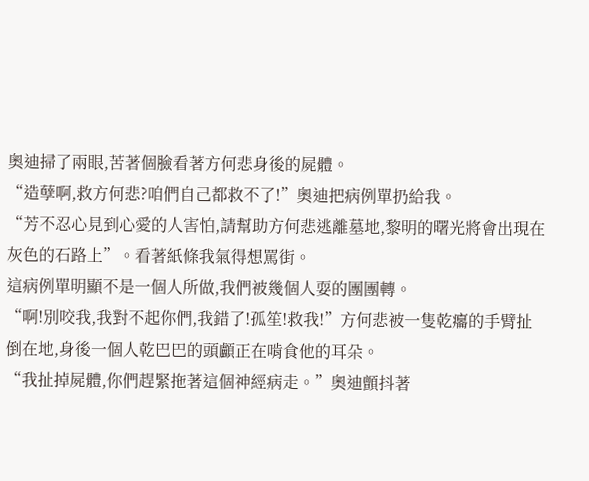奧迪掃了兩眼,苦著個臉看著方何悲身後的屍體。
“造孽啊,救方何悲?咱們自己都救不了!”奧迪把病例單扔給我。
“芳不忍心見到心愛的人害怕,請幫助方何悲逃離墓地,黎明的曙光將會出現在灰色的石路上”。看著紙條我氣得想罵街。
這病例單明顯不是一個人所做,我們被幾個人耍的團團轉。
“啊!別咬我,我對不起你們,我錯了!孤笙!救我!”方何悲被一隻乾癟的手臂扯倒在地,身後一個人乾巴巴的頭顱正在啃食他的耳朵。
“我扯掉屍體,你們趕緊拖著這個神經病走。”奧迪顫抖著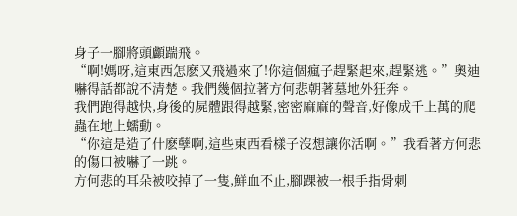身子一腳將頭顱踹飛。
“啊!媽呀,這東西怎麽又飛過來了!你這個瘋子趕緊起來,趕緊逃。”奧迪嚇得話都說不清楚。我們幾個拉著方何悲朝著墓地外狂奔。
我們跑得越快,身後的屍體跟得越緊,密密麻麻的聲音,好像成千上萬的爬蟲在地上蠕動。
“你這是造了什麽孽啊,這些東西看樣子沒想讓你活啊。”我看著方何悲的傷口被嚇了一跳。
方何悲的耳朵被咬掉了一隻,鮮血不止,腳踝被一根手指骨刺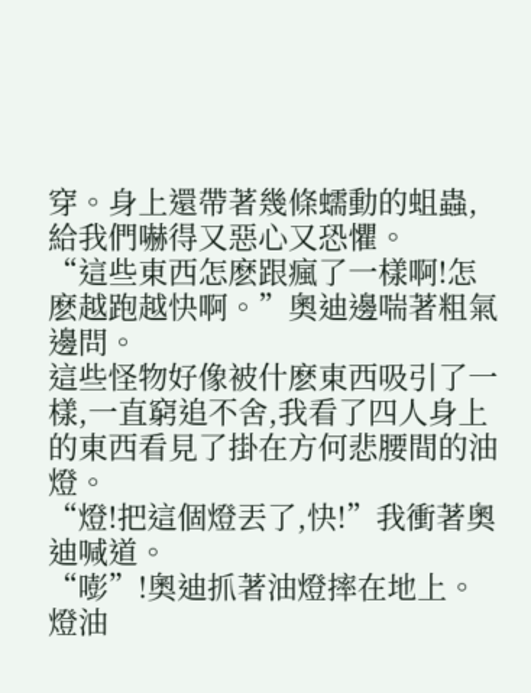穿。身上還帶著幾條蠕動的蛆蟲,給我們嚇得又惡心又恐懼。
“這些東西怎麽跟瘋了一樣啊!怎麽越跑越快啊。”奧迪邊喘著粗氣邊問。
這些怪物好像被什麽東西吸引了一樣,一直窮追不舍,我看了四人身上的東西看見了掛在方何悲腰間的油燈。
“燈!把這個燈丟了,快!”我衝著奧迪喊道。
“嘭”!奧迪抓著油燈摔在地上。燈油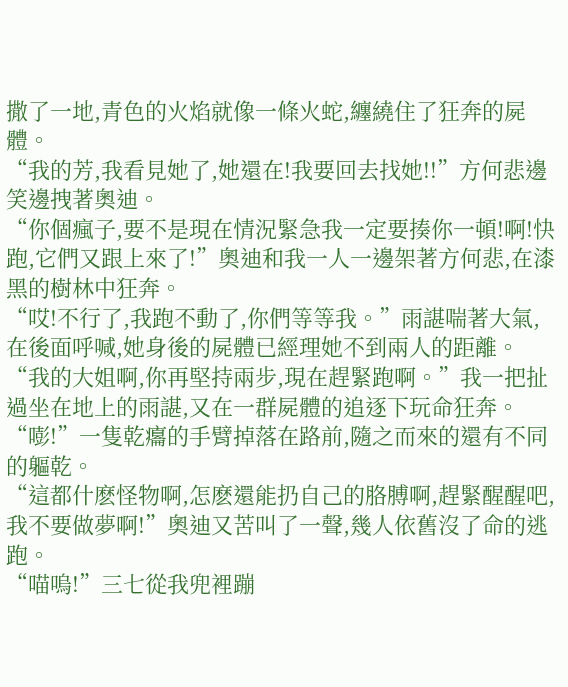撒了一地,青色的火焰就像一條火蛇,纏繞住了狂奔的屍體。
“我的芳,我看見她了,她還在!我要回去找她!!”方何悲邊笑邊拽著奧迪。
“你個瘋子,要不是現在情況緊急我一定要揍你一頓!啊!快跑,它們又跟上來了!”奧迪和我一人一邊架著方何悲,在漆黑的樹林中狂奔。
“哎!不行了,我跑不動了,你們等等我。”雨諶喘著大氣,在後面呼喊,她身後的屍體已經理她不到兩人的距離。
“我的大姐啊,你再堅持兩步,現在趕緊跑啊。”我一把扯過坐在地上的雨諶,又在一群屍體的追逐下玩命狂奔。
“嘭!”一隻乾癟的手臂掉落在路前,隨之而來的還有不同的軀乾。
“這都什麽怪物啊,怎麽還能扔自己的胳膊啊,趕緊醒醒吧,我不要做夢啊!”奧迪又苦叫了一聲,幾人依舊沒了命的逃跑。
“喵嗚!”三七從我兜裡蹦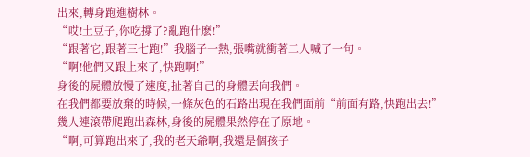出來,轉身跑進樹林。
“哎!土豆子,你吃撐了?亂跑什麽!”
“跟著它,跟著三七跑!”我腦子一熱,張嘴就衝著二人喊了一句。
“啊!他們又跟上來了,快跑啊!”
身後的屍體放慢了速度,扯著自己的身體丟向我們。
在我們都要放棄的時候,一條灰色的石路出現在我們面前“前面有路,快跑出去!”
幾人連滾帶爬跑出森林,身後的屍體果然停在了原地。
“啊,可算跑出來了,我的老天爺啊,我還是個孩子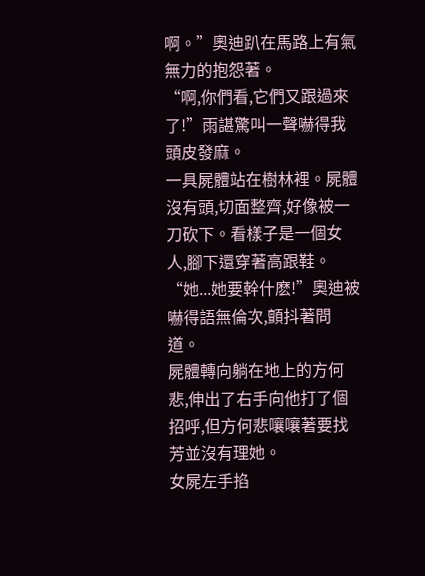啊。”奧迪趴在馬路上有氣無力的抱怨著。
“啊,你們看,它們又跟過來了!”雨諶驚叫一聲嚇得我頭皮發麻。
一具屍體站在樹林裡。屍體沒有頭,切面整齊,好像被一刀砍下。看樣子是一個女人,腳下還穿著高跟鞋。
“她...她要幹什麽!”奧迪被嚇得語無倫次,顫抖著問道。
屍體轉向躺在地上的方何悲,伸出了右手向他打了個招呼,但方何悲嚷嚷著要找芳並沒有理她。
女屍左手掐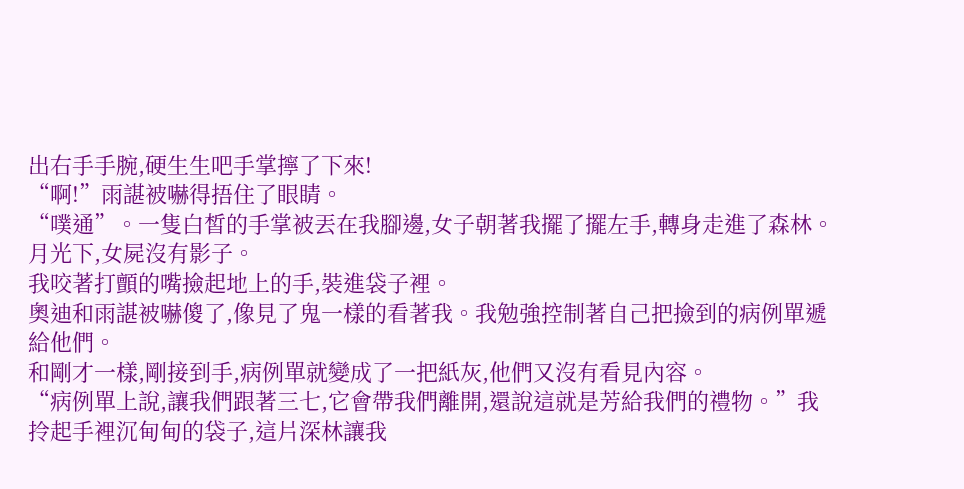出右手手腕,硬生生吧手掌擰了下來!
“啊!”雨諶被嚇得捂住了眼睛。
“噗通”。一隻白皙的手掌被丟在我腳邊,女子朝著我擺了擺左手,轉身走進了森林。 月光下,女屍沒有影子。
我咬著打顫的嘴撿起地上的手,裝進袋子裡。
奧迪和雨諶被嚇傻了,像見了鬼一樣的看著我。我勉強控制著自己把撿到的病例單遞給他們。
和剛才一樣,剛接到手,病例單就變成了一把紙灰,他們又沒有看見內容。
“病例單上說,讓我們跟著三七,它會帶我們離開,還說這就是芳給我們的禮物。”我拎起手裡沉甸甸的袋子,這片深林讓我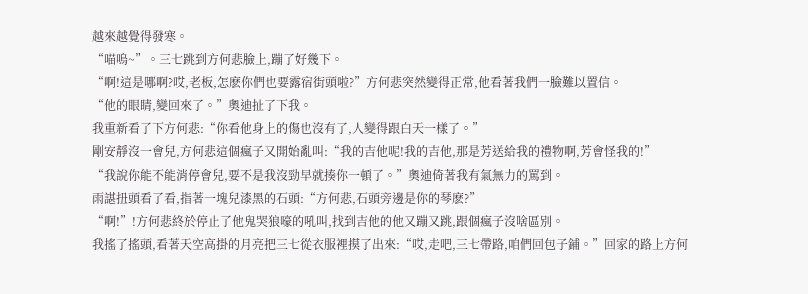越來越覺得發寒。
“喵嗚~”。三七跳到方何悲臉上,蹦了好幾下。
“啊!這是哪啊?哎,老板,怎麽你們也要露宿街頭啦?”方何悲突然變得正常,他看著我們一臉難以置信。
“他的眼睛,變回來了。”奧迪扯了下我。
我重新看了下方何悲:“你看他身上的傷也沒有了,人變得跟白天一樣了。”
剛安靜沒一會兒,方何悲這個瘋子又開始亂叫:“我的吉他呢!我的吉他,那是芳送給我的禮物啊,芳會怪我的!”
“我說你能不能消停會兒,要不是我沒勁早就揍你一頓了。”奧迪倚著我有氣無力的罵到。
雨諶扭頭看了看,指著一塊兒漆黑的石頭:“方何悲,石頭旁邊是你的琴麽?”
“啊!”!方何悲終於停止了他鬼哭狼嚎的吼叫,找到吉他的他又蹦又跳,跟個瘋子沒啥區別。
我搖了搖頭,看著天空高掛的月亮把三七從衣服裡摸了出來:“哎,走吧,三七帶路,咱們回包子鋪。”回家的路上方何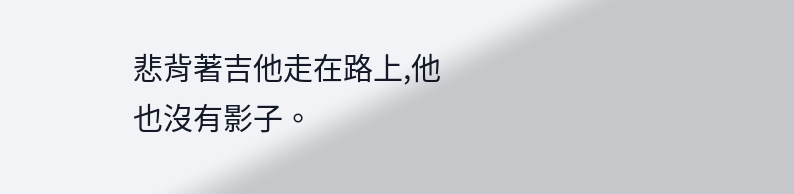悲背著吉他走在路上,他也沒有影子。